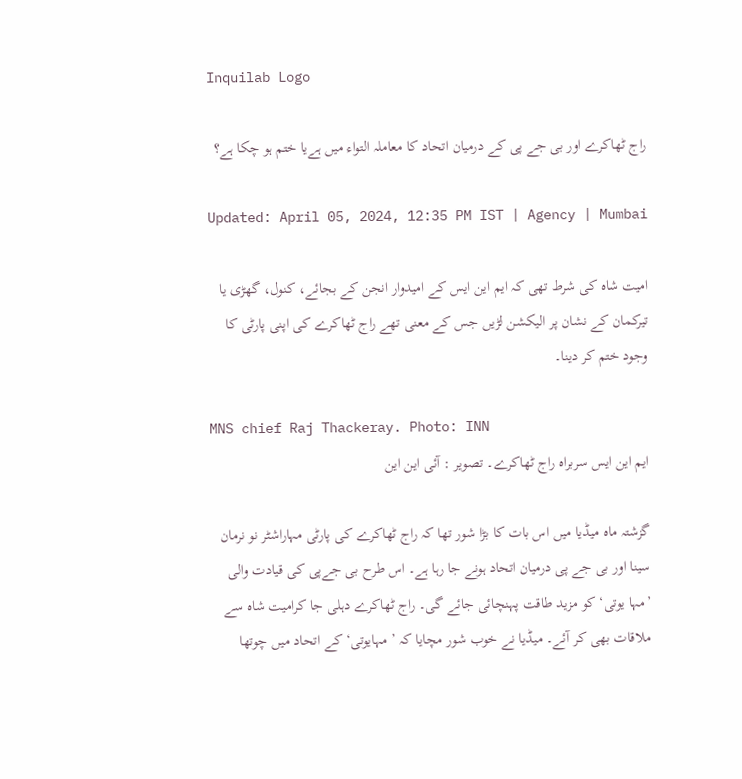Inquilab Logo

راج ٹھاکرے اور بی جے پی کے درمیان اتحاد کا معاملہ التواء میں ہےیا ختم ہو چکا ہے؟

Updated: April 05, 2024, 12:35 PM IST | Agency | Mumbai

امیت شاہ کی شرط تھی کہ ایم این ایس کے امیدوار انجن کے بجائے، کنول، گھڑی یا تیرکمان کے نشان پر الیکشن لڑیں جس کے معنی تھے راج ٹھاکرے کی اپنی پارٹی کا وجود ختم کر دینا۔

MNS chief Raj Thackeray. Photo: INN
ایم این ایس سربراہ راج ٹھاکرے۔ تصویر : آئی این این

گزشتہ ماہ میڈیا میں اس بات کا بڑا شور تھا کہ راج ٹھاکرے کی پارٹی مہاراشٹر نو نرمان سینا اور بی جے پی درمیان اتحاد ہونے جا رہا ہے۔ اس طرح بی جےپی کی قیادت والی ’مہا یوتی‘ کو مزید طاقت پہنچائی جائے گی۔ راج ٹھاکرے دہلی جا کرامیت شاہ سے ملاقات بھی کر آئے۔ میڈیا نے خوب شور مچایا کہ ’ مہایوتی‘ کے اتحاد میں چوتھا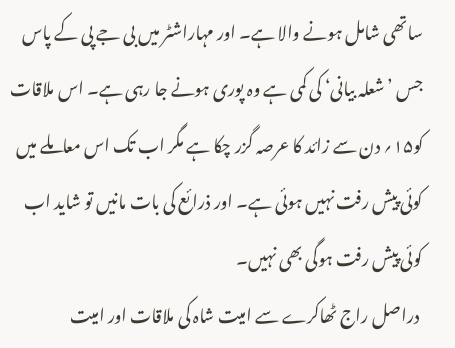ساتھی شامل ہونے والا ہے۔ اور مہاراشٹر میں بی جے پی کے پاس جس ’ شعلہ بیانی‘ کی کمی ہے وہ پوری ہونے جا رہی ہے۔ اس ملاقات کو۱۵؍ دن سے زائد کا عرصہ گزر چکا ہے مگر اب تک اس معاملے میں کوئی پیش رفت نہیں ہوئی ہے۔ اور ذرائع کی بات مانیں تو شاید اب کوئی پیش رفت ہوگی بھی نہیں۔
 دراصل راج ٹھاکرے سے امیت شاہ کی ملاقات اور امیت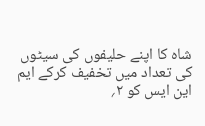شاہ کا اپنے حلیفوں کی سیٹوں کی تعداد میں تخفیف کرکے ایم این ایس کو ۲؍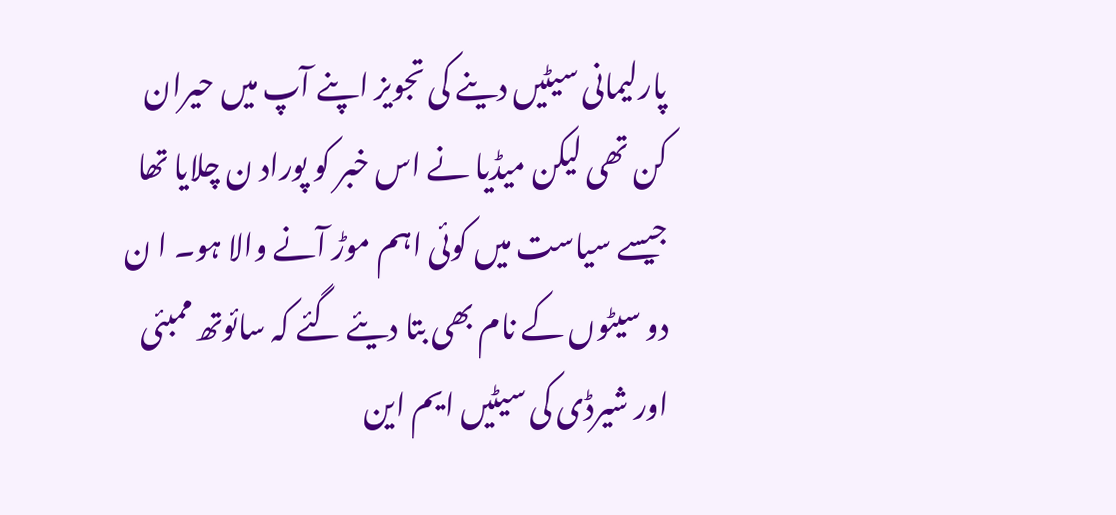پارلیمانی سیٹیں دینے کی تجویز اپنے آپ میں حیران کن تھی لیکن میڈیا نے اس خبر کو پوراد ن چلایا تھا جیسے سیاست میں کوئی اہم موڑ آنے والا ہو۔ ا ن دو سیٹوں کے نام بھی بتا دیئے گئے کہ سائوتھ ممبئی اور شیرڈی کی سیٹیں ایم این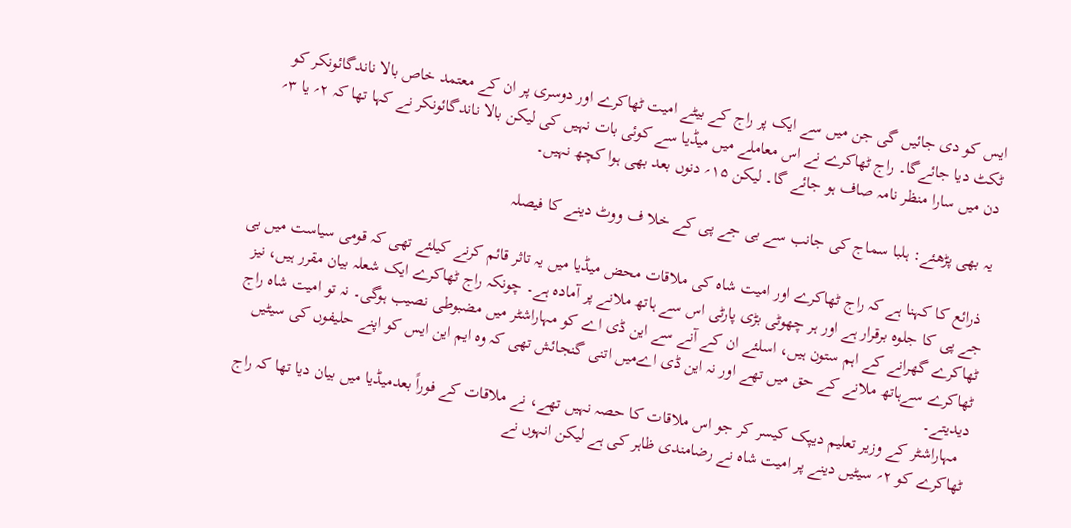ایس کو دی جائیں گی جن میں سے ایک پر راج کے بیٹے امیت ٹھاکرے اور دوسری پر ان کے معتمد خاص بالا ناندگائونکر کو ٹکٹ دیا جائےگا۔ راج ٹھاکرے نے اس معاملے میں میڈیا سے کوئی بات نہیں کی لیکن بالا ناندگائونکر نے کہا تھا کہ ۲؍ یا ۳؍ دن میں سارا منظر نامہ صاف ہو جائے گا۔ لیکن ۱۵؍ دنوں بعد بھی ہوا کچھ نہیں۔

یہ بھی پڑھئے: ہلبا سماج کی جانب سے بی جے پی کے خلا ف ووٹ دینے کا فیصلہ

 ذرائع کا کہنا ہے کہ راج ٹھاکرے اور امیت شاہ کی ملاقات محض میڈیا میں یہ تاثر قائم کرنے کیلئے تھی کہ قومی سیاست میں بی جے پی کا جلوہ برقرار ہے اور ہر چھوٹی بڑی پارٹی اس سے ہاتھ ملانے پر آمادہ ہے۔ چونکہ راج ٹھاکرے ایک شعلہ بیان مقرر ہیں، نیز ٹھاکرے گھرانے کے اہم ستون ہیں، اسلئے ان کے آنے سے این ڈی اے کو مہاراشٹر میں مضبوطی نصیب ہوگی۔ نہ تو امیت شاہ راج ٹھاکرے سےہاتھ ملانے کے حق میں تھے اور نہ این ڈی اےمیں اتنی گنجائش تھی کہ وہ ایم این ایس کو اپنے حلیفوں کی سیٹیں دیدیتے۔
  مہاراشٹر کے وزیر تعلیم دیپک کیسر کر جو اس ملاقات کا حصہ نہیں تھے، نے ملاقات کے فوراً بعدمیڈیا میں بیان دیا تھا کہ راج ٹھاکرے کو ۲؍ سیٹیں دینے پر امیت شاہ نے رضامندی ظاہر کی ہے لیکن انہوں نے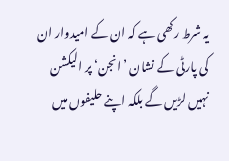یہ شرط رکھی ہے کہ ان کے امیدوار ان کی پارٹی کے نشان ’انجن‘ پر الیکشن نہیں لڑیں گے بلکہ اپنے حلیفوں میں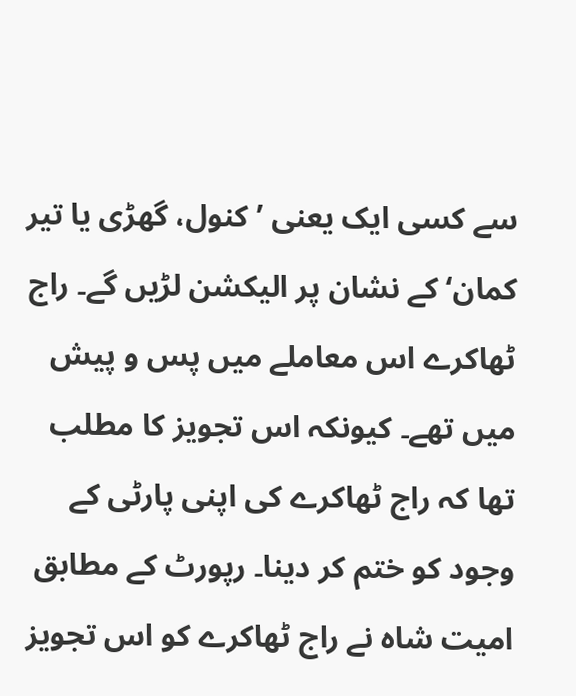سے کسی ایک یعنی ’کنول، گھڑی یا تیر کمان‘ کے نشان پر الیکشن لڑیں گے۔ راج ٹھاکرے اس معاملے میں پس و پیش میں تھے۔ کیونکہ اس تجویز کا مطلب تھا کہ راج ٹھاکرے کی اپنی پارٹی کے وجود کو ختم کر دینا۔ رپورٹ کے مطابق امیت شاہ نے راج ٹھاکرے کو اس تجویز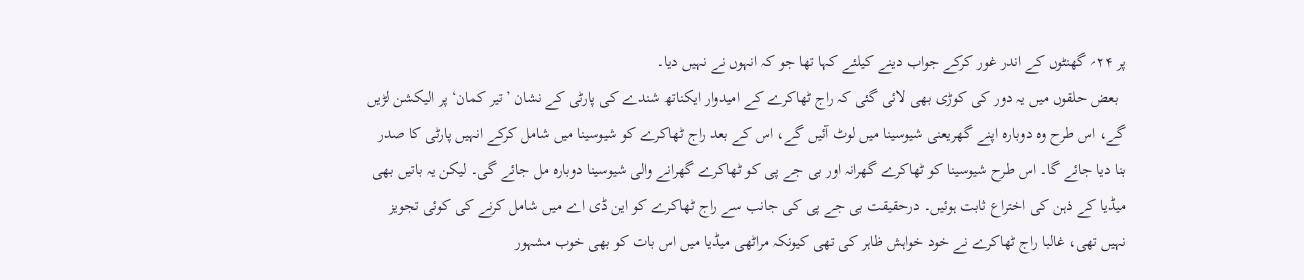پر ۲۴؍ گھنٹوں کے اندر غور کرکے جواب دینے کیلئے کہا تھا جو کہ انہوں نے نہیں دیا۔
  بعض حلقوں میں یہ دور کی کوڑی بھی لائی گئی کہ راج ٹھاکرے کے امیدوار ایکناتھ شندے کی پارٹی کے نشان ’تیر کمان‘ پر الیکشن لڑیں گے، اس طرح وہ دوبارہ اپنے گھریعنی شیوسینا میں لوٹ آئیں گے، اس کے بعد راج ٹھاکرے کو شیوسینا میں شامل کرکے انہیں پارٹی کا صدر بنا دیا جائے گا۔ اس طرح شیوسینا کو ٹھاکرے گھرانہ اور بی جے پی کو ٹھاکرے گھرانے والی شیوسینا دوبارہ مل جائے گی۔ لیکن یہ باتیں بھی میڈیا کے ذہن کی اختراع ثابت ہوئیں۔ درحقیقت بی جے پی کی جانب سے راج ٹھاکرے کو این ڈی اے میں شامل کرنے کی کوئی تجویز نہیں تھی، غالبا راج ٹھاکرے نے خود خواہش ظاہر کی تھی کیونکہ مراٹھی میڈیا میں اس بات کو بھی خوب مشہور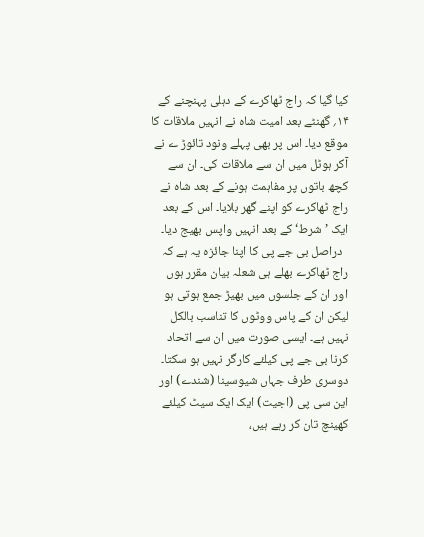کیا گیا کہ راج ٹھاکرے کے دہلی پہنچنے کے ۱۴؍ گھنٹے بعد امیت شاہ نے انہیں ملاقات کا موقع دیا۔ اس پر بھی پہلے ونود تائوڑ ے نے آکر ہوٹل میں ان سے ملاقات کی۔ ان سے کچھ باتوں پر مفاہمت ہونے کے بعد شاہ نے راج ٹھاکرے کو اپنے گھر بلایا۔ اس کے بعد ایک ’شرط‘ کے بعد انہیں واپس بھیج دیا۔
  دراصل بی جے پی کا اپنا جائزہ یہ ہے کہ راج ٹھاکرے بھلے ہی شعلہ بیان مقرر ہوں اور ان کے جلسوں میں بھیڑ جمع ہوتی ہو لیکن ان کے پاس ووٹوں کا تناسب بالکل نہیں ہے۔ ایسی صورت میں ان سے اتحاد کرنا بی جے پی کیلئے کارگر نہیں ہو سکتا۔ دوسری طرف جہاں شیوسینا (شندے) اور این سی پی (اجیت) ایک ایک سیٹ کیلئے کھینچ تان کر رہے ہیں،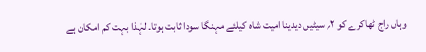وہاں راج ٹھاکرے کو ۲؍ سیٹیں دیدینا امیت شاہ کیلئے مہنگا سودا ثابت ہوتا۔ لہٰذا بہت کم امکان ہے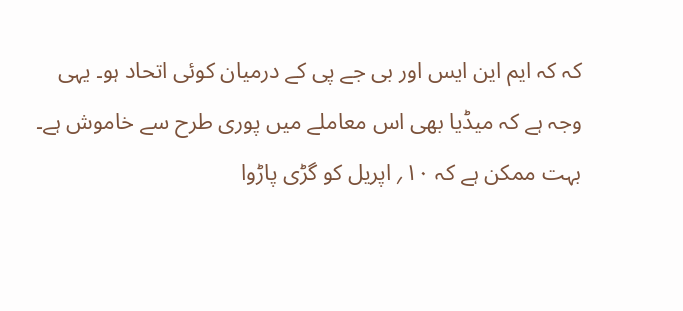کہ کہ ایم این ایس اور بی جے پی کے درمیان کوئی اتحاد ہو۔ یہی وجہ ہے کہ میڈیا بھی اس معاملے میں پوری طرح سے خاموش ہے۔ بہت ممکن ہے کہ ۱۰؍ اپریل کو گڑی پاڑوا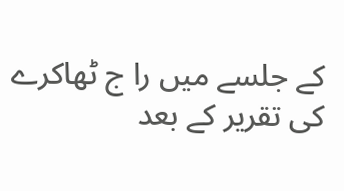کے جلسے میں را ج ٹھاکرے کی تقریر کے بعد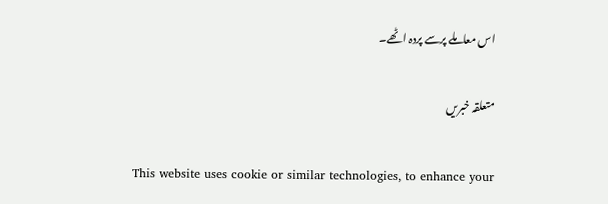اس معاملے پرسے پردہ اٹھے۔

متعلقہ خبریں

This website uses cookie or similar technologies, to enhance your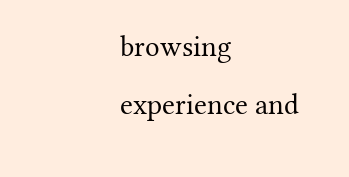browsing experience and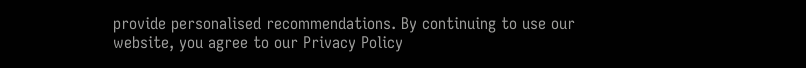provide personalised recommendations. By continuing to use our website, you agree to our Privacy Policy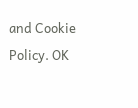and Cookie Policy. OK